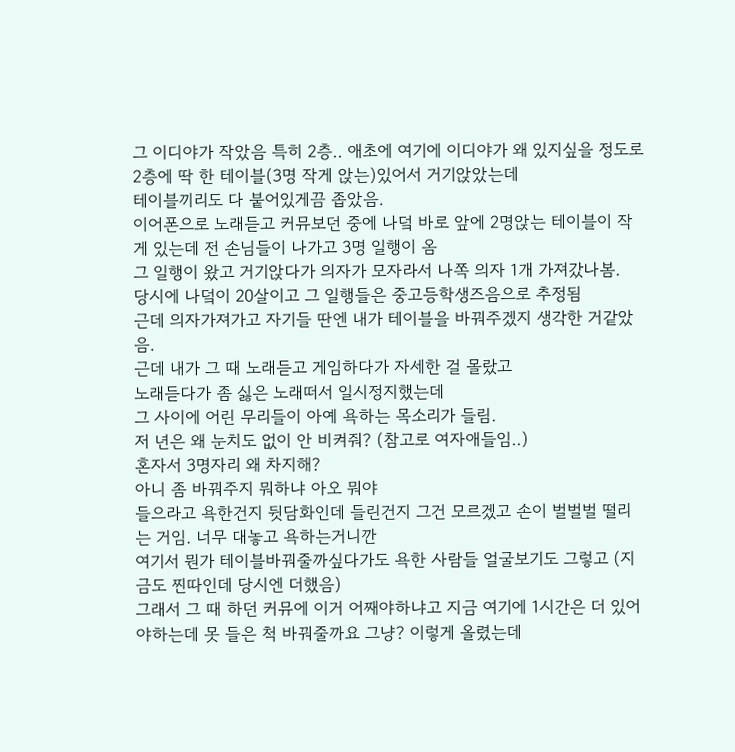그 이디야가 작았음 특히 2층.. 애초에 여기에 이디야가 왜 있지싶을 정도로
2층에 딱 한 테이블(3명 작게 앉는)있어서 거기앉았는데
테이블끼리도 다 붙어있게끔 좁았음.
이어폰으로 노래듣고 커뮤보던 중에 나덬 바로 앞에 2명앉는 테이블이 작게 있는데 전 손님들이 나가고 3명 일행이 옴
그 일행이 왔고 거기앉다가 의자가 모자라서 나쪽 의자 1개 가져갔나봄.
당시에 나덬이 20살이고 그 일행들은 중고등학생즈음으로 추정됨
근데 의자가져가고 자기들 딴엔 내가 테이블을 바꿔주겠지 생각한 거같았음.
근데 내가 그 때 노래듣고 게임하다가 자세한 걸 몰랐고
노래듣다가 좀 싫은 노래떠서 일시정지했는데
그 사이에 어린 무리들이 아예 욕하는 목소리가 들림.
저 년은 왜 눈치도 없이 안 비켜줘? (참고로 여자애들임..)
혼자서 3명자리 왜 차지해?
아니 좀 바꿔주지 뭐하냐 아오 뭐야
들으라고 욕한건지 뒷담화인데 들린건지 그건 모르겠고 손이 벌벌벌 떨리는 거임. 너무 대놓고 욕하는거니깐
여기서 뭔가 테이블바꿔줄까싶다가도 욕한 사람들 얼굴보기도 그렇고 (지금도 찐따인데 당시엔 더했음)
그래서 그 때 하던 커뮤에 이거 어째야하냐고 지금 여기에 1시간은 더 있어야하는데 못 들은 척 바꿔줄까요 그냥? 이렇게 올렸는데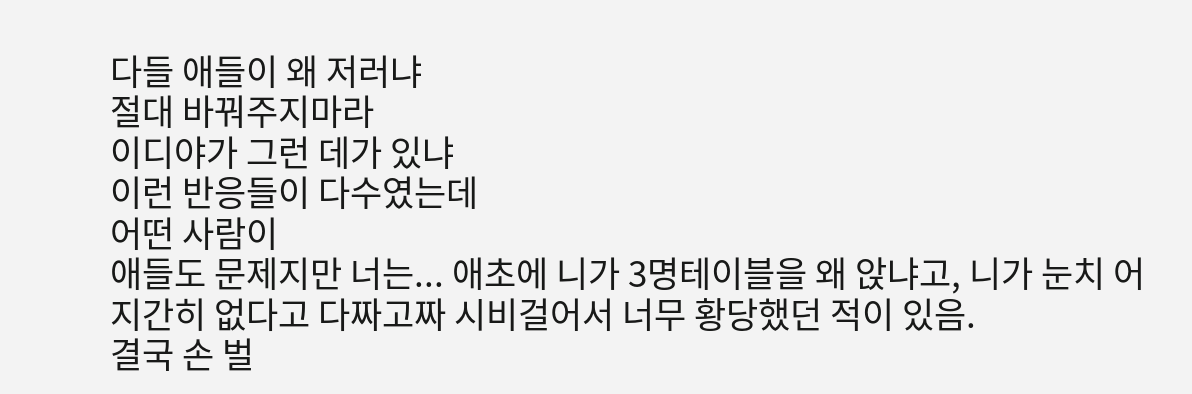다들 애들이 왜 저러냐
절대 바꿔주지마라
이디야가 그런 데가 있냐
이런 반응들이 다수였는데
어떤 사람이
애들도 문제지만 너는... 애초에 니가 3명테이블을 왜 앉냐고, 니가 눈치 어지간히 없다고 다짜고짜 시비걸어서 너무 황당했던 적이 있음.
결국 손 벌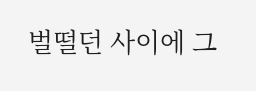벌떨던 사이에 그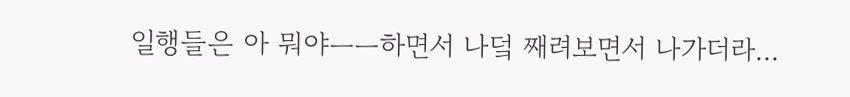일행들은 아 뭐야ㅡㅡ하면서 나덬 째려보면서 나가더라...